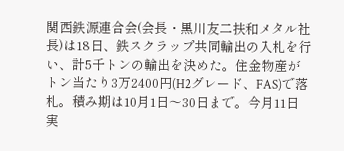関西鉄源連合会(会長・黒川友二扶和メタル社長)は18日、鉄スクラップ共同輸出の入札を行い、計5千トンの輸出を決めた。住金物産がトン当たり3万2400円(H2グレード、FAS)で落札。積み期は10月1日〜30日まで。今月11日実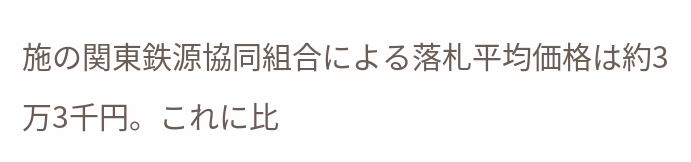施の関東鉄源協同組合による落札平均価格は約3万3千円。これに比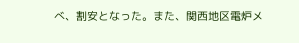べ、割安となった。また、関西地区電炉メ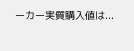ーカー実質購入値は...